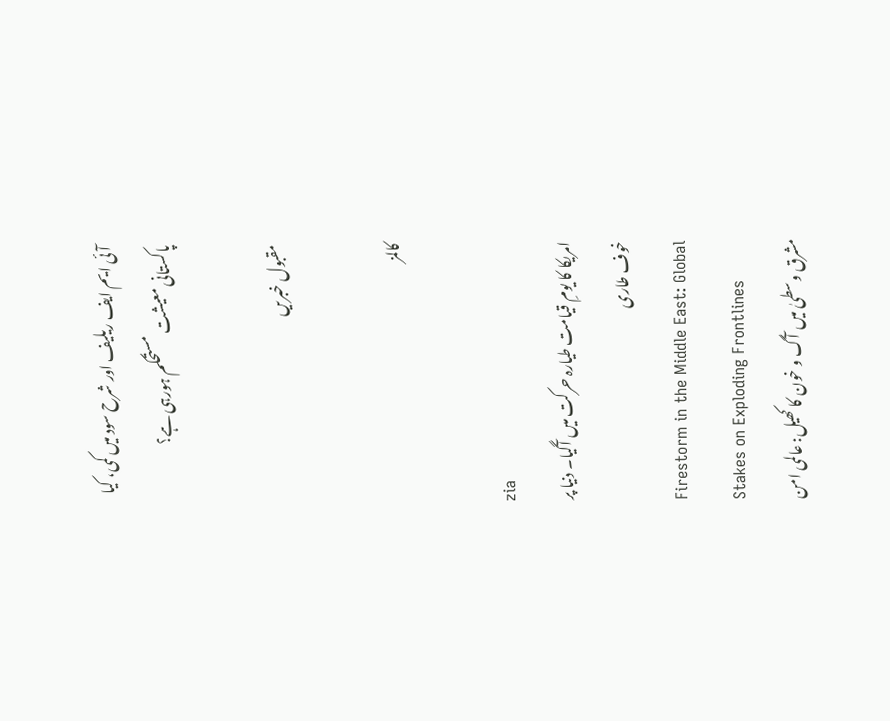آئی ایم ایف ریلیف اور شرح سود میں کمی، کیا پاکستانی معیشت مستحکم ہورہی ہے؟

مقبول خبریں

کالمز

zia
امریکا کا یومِ قیامت طیارہ حرکت میں آگیا۔ دنیا پر خوف طاری
Firestorm in the Middle East: Global Stakes on Exploding Frontlines
مشرق وسطیٰ میں آگ و خون کا کھیل: عالمی امن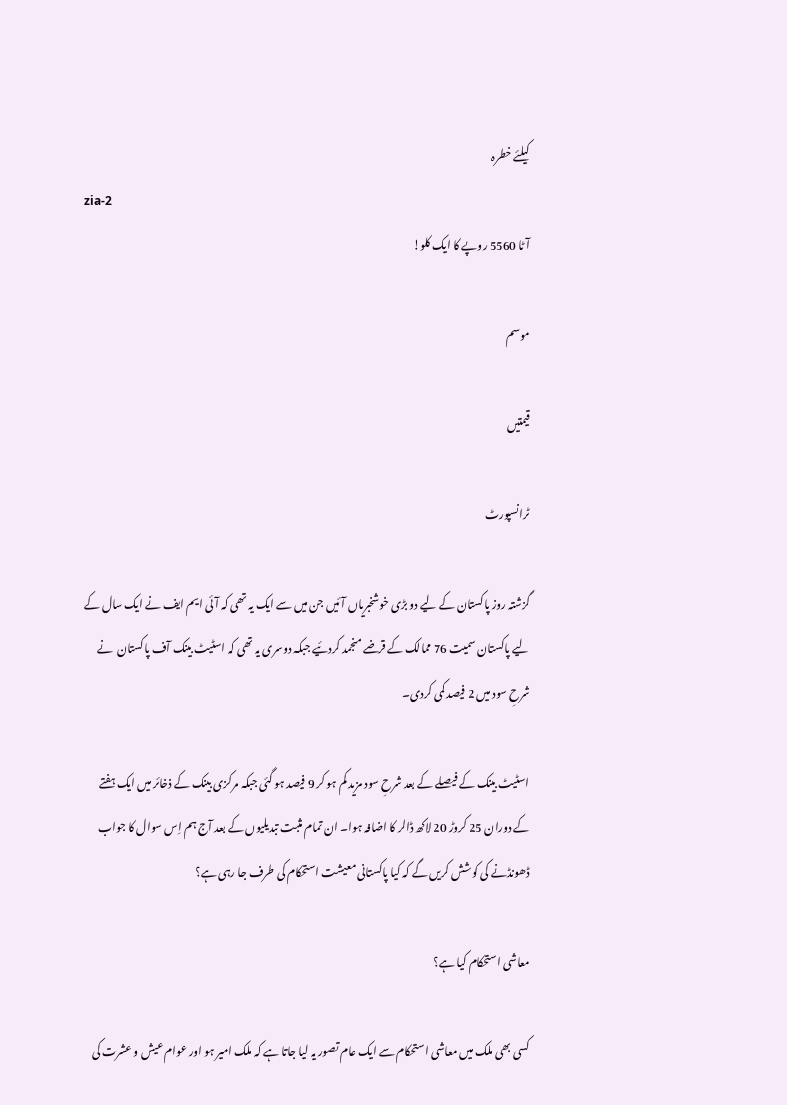کیلئے خطرہ
zia-2
آٹا 5560 روپے کا ایک کلو!

موسم

قیمتیں

ٹرانسپورٹ

گزشتہ روز پاکستان کے لیے دو بڑی خوشخبریاں آئیں جن میں سے ایک یہ تھی کہ آئی ایم ایف نے ایک سال کے لیے پاکستان سمیت 76 ممالک کے قرضے منجمد کردئیے جبکہ دوسری یہ تھی کہ اسٹیٹ بینک آف پاکستان  نے شرحِ سود میں 2 فیصد کمی کردی۔

اسٹیٹ بینک کے فیصلے کے بعد شرحِ سود مزید کم ہو کر 9 فیصد ہو گئی جبکہ مرکزی بینک کے ذخائر میں ایک ہفتے کے دوران 25 کروڑ 20 لاکھ ڈالر کا اضافہ ہوا۔ ان تمام مثبت تبدیلیوں کے بعد آج ہم اِس سوال کا جواب ڈھونڈنے کی کوشش کریں گے کہ کیا پاکستانی معیشت استحکام کی طرف جا رہی ہے؟

معاشی استحکام کیا ہے؟

کسی بھی ملک میں معاشی استحکام سے ایک عام تصور یہ لیا جاتا ہے کہ ملک امیر ہو اور عوام عیش و عشرت کی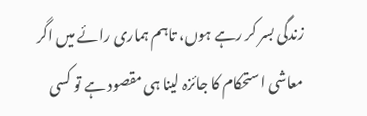زندگی بسر کر رہے ہوں، تاہم ہماری رائے میں اگر معاشی استحکام کا جائزہ لینا ہی مقصود ہے تو کسی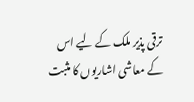ترقی پذیر ملک کے لیے اس کے معاشی اشاریوں کا مثبت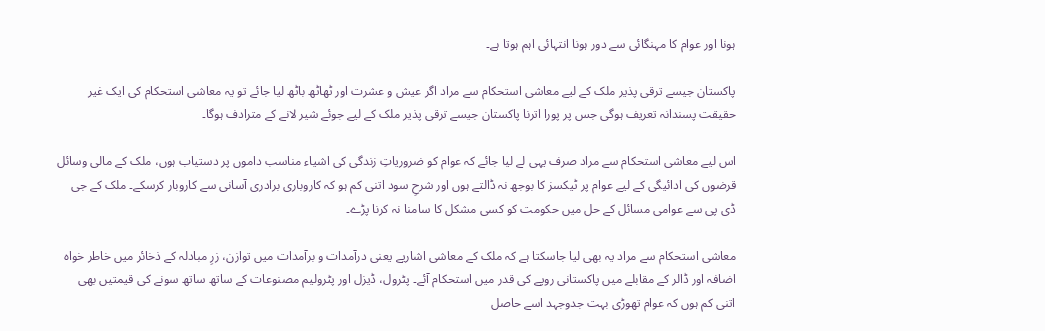ہونا اور عوام کا مہنگائی سے دور ہونا انتہائی اہم ہوتا ہے۔

پاکستان جیسے ترقی پذیر ملک کے لیے معاشی استحکام سے مراد اگر عیش و عشرت اور ٹھاٹھ باٹھ لیا جائے تو یہ معاشی استحکام کی ایک غیر حقیقت پسندانہ تعریف ہوگی جس پر پورا اترنا پاکستان جیسے ترقی پذیر ملک کے لیے جوئے شیر لانے کے مترادف ہوگا۔

اس لیے معاشی استحکام سے مراد صرف یہی لے لیا جائے کہ عوام کو ضروریاتِ زندگی کی اشیاء مناسب داموں پر دستیاب ہوں، ملک کے مالی وسائل قرضوں کی ادائیگی کے لیے عوام پر ٹیکسز کا بوجھ نہ ڈالتے ہوں اور شرحِ سود اتنی کم ہو کہ کاروباری برادری آسانی سے کاروبار کرسکے۔ ملک کے جی ڈی پی سے عوامی مسائل کے حل میں حکومت کو کسی مشکل کا سامنا نہ کرنا پڑے۔

معاشی استحکام سے مراد یہ بھی لیا جاسکتا ہے کہ ملک کے معاشی اشاریے یعنی درآمدات و برآمدات میں توازن، زرِ مبادلہ کے ذخائر میں خاطر خواہ اضافہ اور ڈالر کے مقابلے میں پاکستانی روپے کی قدر میں استحکام آئے۔ پٹرول، ڈیزل اور پٹرولیم مصنوعات کے ساتھ ساتھ سونے کی قیمتیں بھی اتنی کم ہوں کہ عوام تھوڑی بہت جدوجہد اسے حاصل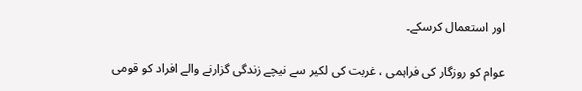اور استعمال کرسکے۔

عوام کو روزگار کی فراہمی ، غربت کی لکیر سے نیچے زندگی گزارنے والے افراد کو قومی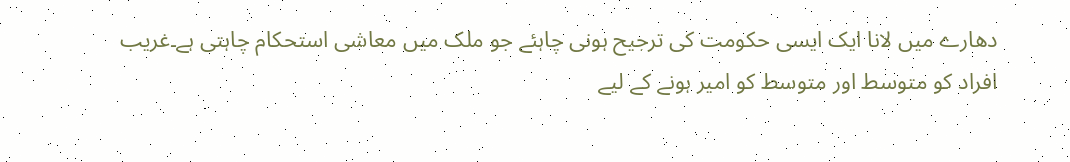دھارے میں لانا ایک ایسی حکومت کی ترجیح ہونی چاہئے جو ملک میں معاشی استحکام چاہتی ہے۔غریب افراد کو متوسط اور متوسط کو امیر ہونے کے لیے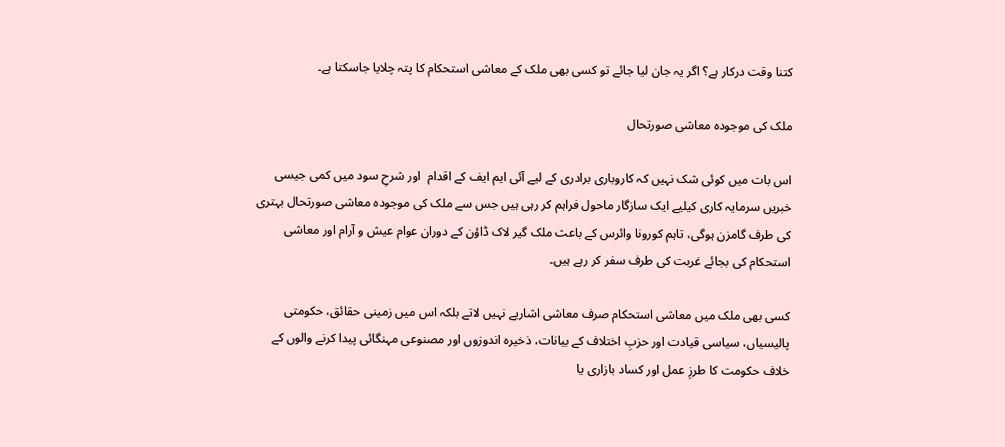کتنا وقت درکار ہے؟ اگر یہ جان لیا جائے تو کسی بھی ملک کے معاشی استحکام کا پتہ چلایا جاسکتا ہے۔

ملک کی موجودہ معاشی صورتحال

اس بات میں کوئی شک نہیں کہ کاروباری برادری کے لیے آئی ایم ایف کے اقدام  اور شرحِ سود میں کمی جیسی خبریں سرمایہ کاری کیلیے ایک سازگار ماحول فراہم کر رہی ہیں جس سے ملک کی موجودہ معاشی صورتحال بہتری کی طرف گامزن ہوگی، تاہم کورونا وائرس کے باعث ملک گیر لاک ڈاؤن کے دوران عوام عیش و آرام اور معاشی استحکام کی بجائے غربت کی طرف سفر کر رہے ہیں۔

کسی بھی ملک میں معاشی استحکام صرف معاشی اشاریے نہیں لاتے بلکہ اس میں زمینی حقائق، حکومتی پالیسیاں، سیاسی قیادت اور حزبِ اختلاف کے بیانات، ذخیرہ اندوزوں اور مصنوعی مہنگائی پیدا کرنے والوں کے خلاف حکومت کا طرزِ عمل اور کساد بازاری یا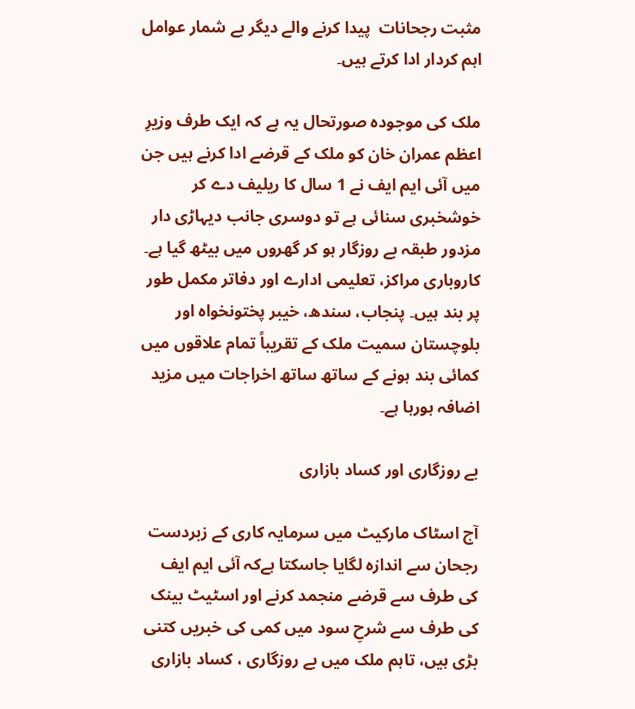مثبت رجحانات  پیدا کرنے والے دیگر بے شمار عوامل اہم کردار ادا کرتے ہیں۔

ملک کی موجودہ صورتحال یہ ہے کہ ایک طرف وزیرِ اعظم عمران خان کو ملک کے قرضے ادا کرنے ہیں جن میں آئی ایم ایف نے 1 سال کا ریلیف دے کر خوشخبری سنائی ہے تو دوسری جانب دیہاڑی دار مزدور طبقہ بے روزگار ہو کر گھروں میں بیٹھ گیا ہے۔ کاروباری مراکز، تعلیمی ادارے اور دفاتر مکمل طور پر بند ہیں۔ پنجاب، سندھ، خیبر پختونخواہ اور بلوچستان سمیت ملک کے تقریباً تمام علاقوں میں کمائی بند ہونے کے ساتھ ساتھ اخراجات میں مزید اضافہ ہورہا ہے۔

بے روزگاری اور کساد بازاری

آج اسٹاک مارکیٹ میں سرمایہ کاری کے زبردست رجحان سے اندازہ لگایا جاسکتا ہےکہ آئی ایم ایف کی طرف سے قرضے منجمد کرنے اور اسٹیٹ بینک کی طرف سے شرحِ سود میں کمی کی خبریں کتنی بڑی ہیں، تاہم ملک میں بے روزگاری ، کساد بازاری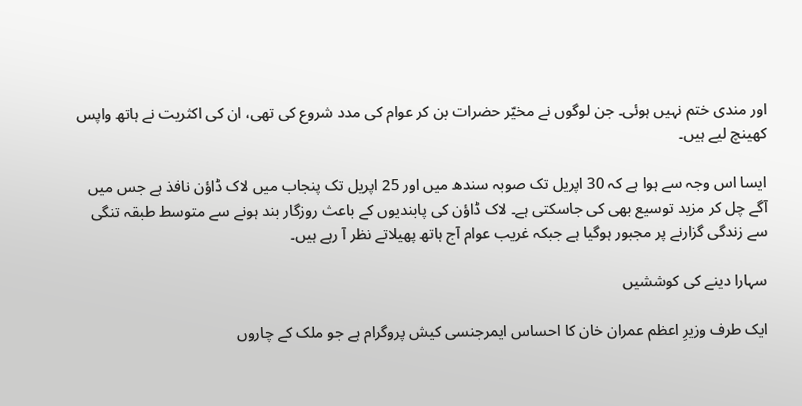اور مندی ختم نہیں ہوئی۔ جن لوگوں نے مخیّر حضرات بن کر عوام کی مدد شروع کی تھی، ان کی اکثریت نے ہاتھ واپس کھینچ لیے ہیں۔

ایسا اس وجہ سے ہوا ہے کہ 30 اپریل تک صوبہ سندھ میں اور 25 اپریل تک پنجاب میں لاک ڈاؤن نافذ ہے جس میں آگے چل کر مزید توسیع بھی کی جاسکتی ہے۔ لاک ڈاؤن کی پابندیوں کے باعث روزگار بند ہونے سے متوسط طبقہ تنگی سے زندگی گزارنے پر مجبور ہوگیا ہے جبکہ غریب عوام آج ہاتھ پھیلاتے نظر آ رہے ہیں۔

سہارا دینے کی کوششیں

ایک طرف وزیرِ اعظم عمران خان کا احساس ایمرجنسی کیش پروگرام ہے جو ملک کے چاروں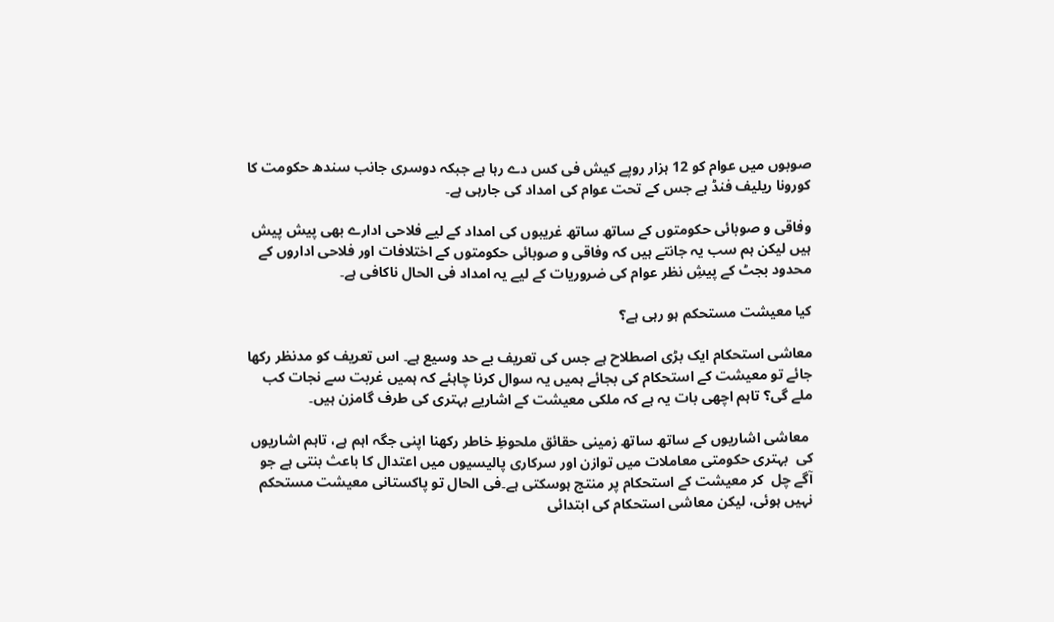صوبوں میں عوام کو 12 ہزار روپے کیش فی کس دے رہا ہے جبکہ دوسری جانب سندھ حکومت کا کورونا ریلیف فنڈ ہے جس کے تحت عوام کی امداد کی جارہی ہے۔

وفاقی و صوبائی حکومتوں کے ساتھ ساتھ غریبوں کی امداد کے لیے فلاحی ادارے بھی پیش پیش ہیں لیکن ہم سب یہ جانتے ہیں کہ وفاقی و صوبائی حکومتوں کے اختلافات اور فلاحی اداروں کے محدود بجٹ کے پیشِ نظر عوام کی ضروریات کے لیے یہ امداد فی الحال ناکافی ہے۔

کیا معیشت مستحکم ہو رہی ہے؟

معاشی استحکام ایک بڑی اصطلاح ہے جس کی تعریف بے حد وسیع ہے۔ اس تعریف کو مدنظر رکھا جائے تو معیشت کے استحکام کی بجائے ہمیں یہ سوال کرنا چاہئے کہ ہمیں غربت سے نجات کب ملے گی؟ تاہم اچھی بات یہ ہے کہ ملکی معیشت کے اشاریے بہتری کی طرف گامزن ہیں۔

 معاشی اشاریوں کے ساتھ ساتھ زمینی حقائق ملحوظِ خاطر رکھنا اپنی جگہ اہم ہے، تاہم اشاریوں کی  بہتری حکومتی معاملات میں توازن اور سرکاری پالیسیوں میں اعتدال کا باعث بنتی ہے جو آگے چل  کر معیشت کے استحکام پر منتج ہوسکتی ہے۔فی الحال تو پاکستانی معیشت مستحکم نہیں ہوئی، لیکن معاشی استحکام کی ابتدائی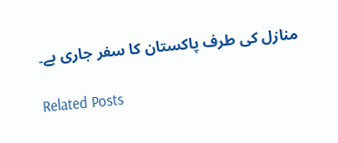منازل کی طرف پاکستان کا سفر جاری ہے۔

Related Posts